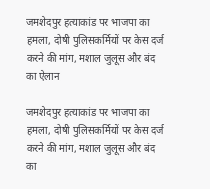जमशेदपुर हत्याकांड पर भाजपा का हमला, दोषी पुलिसकर्मियों पर केस दर्ज करने की मांग, मशाल जुलूस और बंद का ऐलान

जमशेदपुर हत्याकांड पर भाजपा का हमला, दोषी पुलिसकर्मियों पर केस दर्ज करने की मांग, मशाल जुलूस और बंद का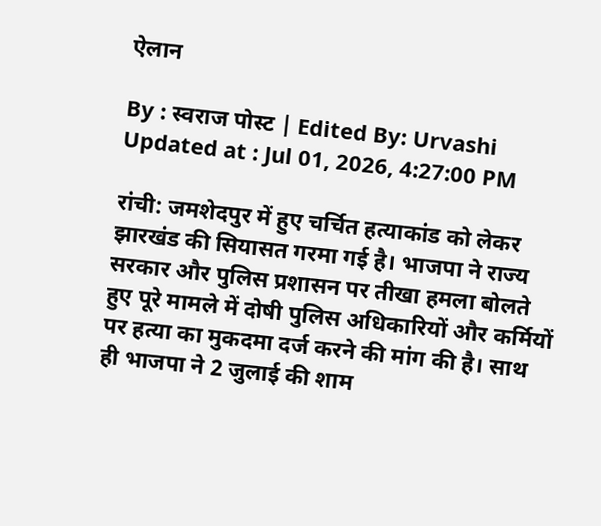ऐलान

By : स्वराज पोस्ट | Edited By: Urvashi
Updated at : Jul 01, 2026, 4:27:00 PM

रांची: जमशेदपुर में हुए चर्चित हत्याकांड को लेकर झारखंड की सियासत गरमा गई है। भाजपा ने राज्य सरकार और पुलिस प्रशासन पर तीखा हमला बोलते हुए पूरे मामले में दोषी पुलिस अधिकारियों और कर्मियों पर हत्या का मुकदमा दर्ज करने की मांग की है। साथ ही भाजपा ने 2 जुलाई की शाम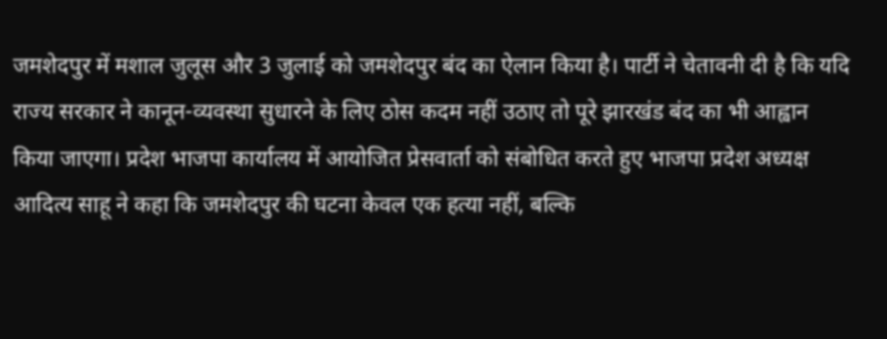जमशेदपुर में मशाल जुलूस और 3 जुलाई को जमशेदपुर बंद का ऐलान किया है। पार्टी ने चेतावनी दी है कि यदि राज्य सरकार ने कानून-व्यवस्था सुधारने के लिए ठोस कदम नहीं उठाए तो पूरे झारखंड बंद का भी आह्वान किया जाएगा। प्रदेश भाजपा कार्यालय में आयोजित प्रेसवार्ता को संबोधित करते हुए भाजपा प्रदेश अध्यक्ष आदित्य साहू ने कहा कि जमशेदपुर की घटना केवल एक हत्या नहीं, बल्कि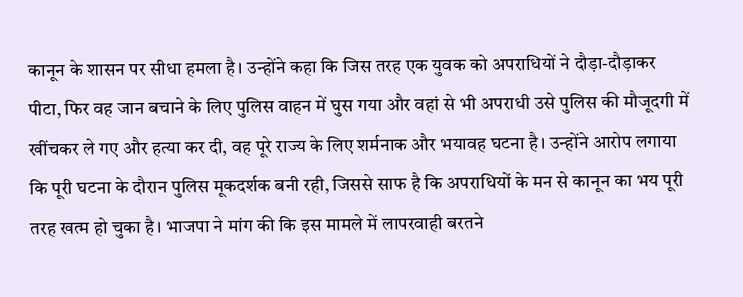कानून के शासन पर सीधा हमला है। उन्होंने कहा कि जिस तरह एक युवक को अपराधियों ने दौड़ा-दौड़ाकर पीटा, फिर वह जान बचाने के लिए पुलिस वाहन में घुस गया और वहां से भी अपराधी उसे पुलिस की मौजूदगी में खींचकर ले गए और हत्या कर दी, वह पूरे राज्य के लिए शर्मनाक और भयावह घटना है। उन्होंने आरोप लगाया कि पूरी घटना के दौरान पुलिस मूकदर्शक बनी रही, जिससे साफ है कि अपराधियों के मन से कानून का भय पूरी तरह खत्म हो चुका है। भाजपा ने मांग की कि इस मामले में लापरवाही बरतने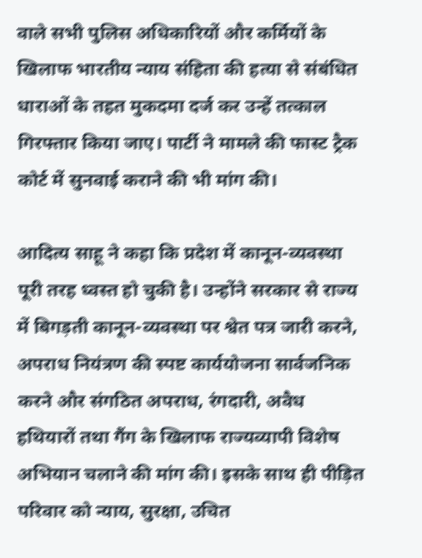वाले सभी पुलिस अधिकारियों और कर्मियों के खिलाफ भारतीय न्याय संहिता की हत्या से संबंधित धाराओं के तहत मुकदमा दर्ज कर उन्हें तत्काल गिरफ्तार किया जाए। पार्टी ने मामले की फास्ट ट्रैक कोर्ट में सुनवाई कराने की भी मांग की।

आदित्य साहू ने कहा कि प्रदेश में कानून-व्यवस्था पूरी तरह ध्वस्त हो चुकी है। उन्होंने सरकार से राज्य में बिगड़ती कानून-व्यवस्था पर श्वेत पत्र जारी करने, अपराध नियंत्रण की स्पष्ट कार्ययोजना सार्वजनिक करने और संगठित अपराध, रंगदारी, अवैध हथियारों तथा गैंग के खिलाफ राज्यव्यापी विशेष अभियान चलाने की मांग की। इसके साथ ही पीड़ित परिवार को न्याय, सुरक्षा, उचित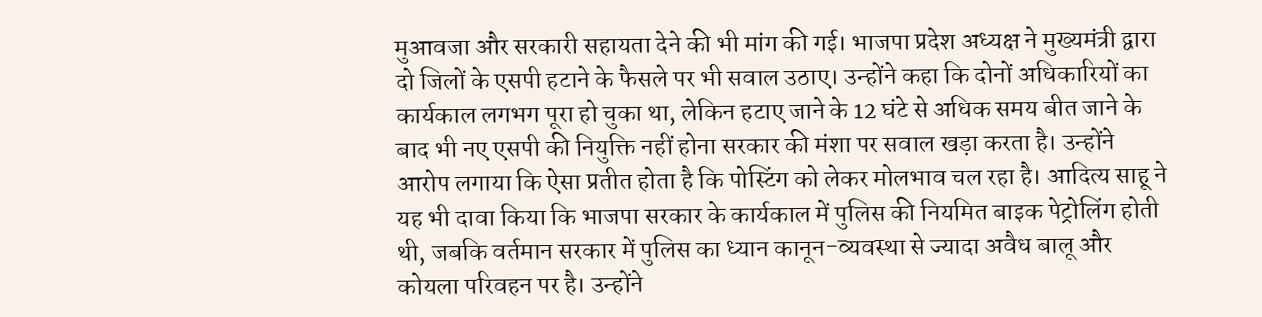मुआवजा और सरकारी सहायता देने की भी मांग की गई। भाजपा प्रदेश अध्यक्ष ने मुख्यमंत्री द्वारा दो जिलों के एसपी हटाने के फैसले पर भी सवाल उठाए। उन्होंने कहा कि दोनों अधिकारियों का कार्यकाल लगभग पूरा हो चुका था, लेकिन हटाए जाने के 12 घंटे से अधिक समय बीत जाने के बाद भी नए एसपी की नियुक्ति नहीं होना सरकार की मंशा पर सवाल खड़ा करता है। उन्होंने आरोप लगाया कि ऐसा प्रतीत होता है कि पोस्टिंग को लेकर मोलभाव चल रहा है। आदित्य साहू ने यह भी दावा किया कि भाजपा सरकार के कार्यकाल में पुलिस की नियमित बाइक पेट्रोलिंग होती थी, जबकि वर्तमान सरकार में पुलिस का ध्यान कानून-व्यवस्था से ज्यादा अवैध बालू और कोयला परिवहन पर है। उन्होंने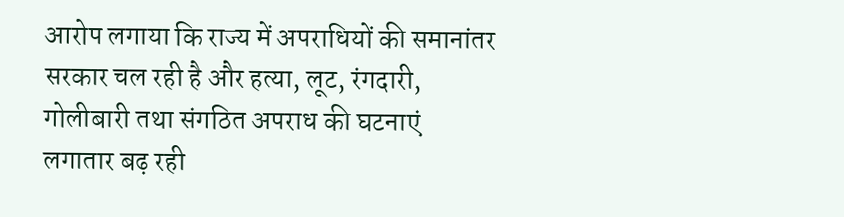आरोप लगाया कि राज्य में अपराधियों की समानांतर सरकार चल रही है और हत्या, लूट, रंगदारी, गोलीबारी तथा संगठित अपराध की घटनाएं लगातार बढ़ रही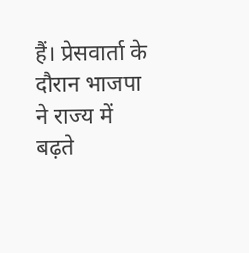हैं। प्रेसवार्ता के दौरान भाजपा ने राज्य में बढ़ते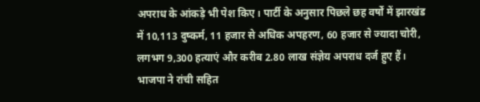अपराध के आंकड़े भी पेश किए। पार्टी के अनुसार पिछले छह वर्षों में झारखंड में 10,113 दुष्कर्म, 11 हजार से अधिक अपहरण, 60 हजार से ज्यादा चोरी, लगभग 9,300 हत्याएं और करीब 2.80 लाख संज्ञेय अपराध दर्ज हुए हैं। भाजपा ने रांची सहित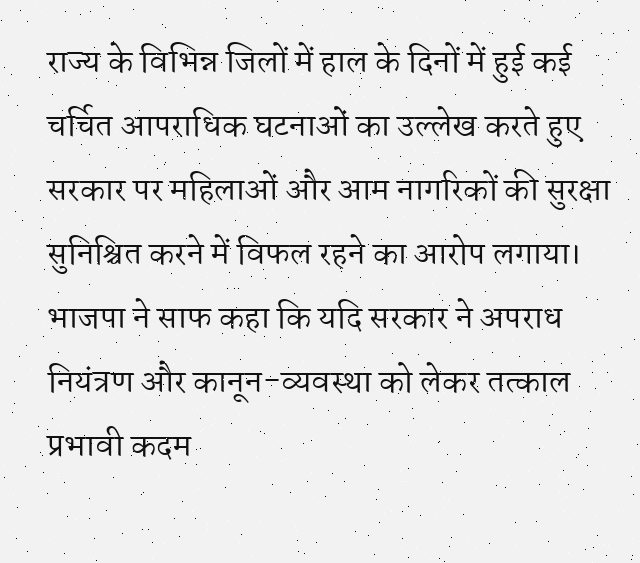राज्य के विभिन्न जिलों में हाल के दिनों में हुई कई चर्चित आपराधिक घटनाओं का उल्लेख करते हुए सरकार पर महिलाओं और आम नागरिकों की सुरक्षा सुनिश्चित करने में विफल रहने का आरोप लगाया। भाजपा ने साफ कहा कि यदि सरकार ने अपराध नियंत्रण और कानून-व्यवस्था को लेकर तत्काल प्रभावी कदम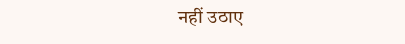नहीं उठाए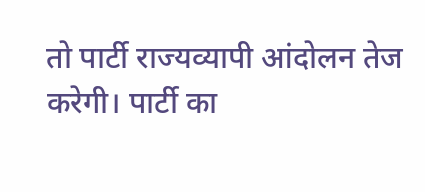तो पार्टी राज्यव्यापी आंदोलन तेज करेगी। पार्टी का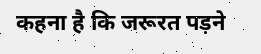कहना है कि जरूरत पड़ने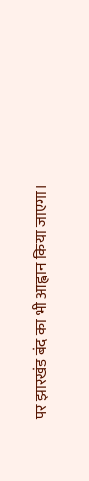पर झारखंड बंद का भी आह्वान किया जाएगा।